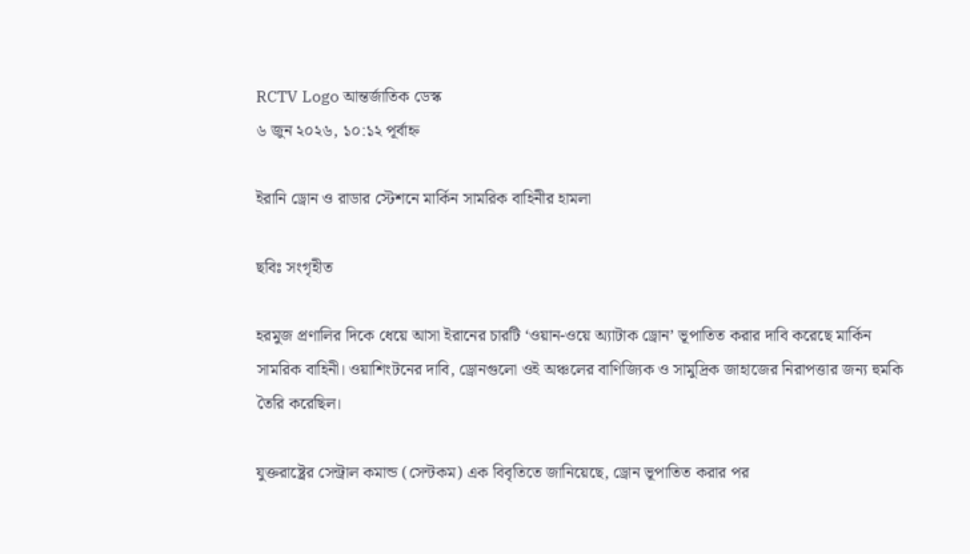RCTV Logo আন্তর্জাতিক ডেস্ক
৬ জুন ২০২৬, ১০:১২ পূর্বাহ্ন

ইরানি ড্রোন ও রাডার স্টেশনে মার্কিন সামরিক বাহিনীর হামলা

ছবিঃ সংগৃহীত

হরমুজ প্রণালির দিকে ধেয়ে আসা ইরানের চারটি ‘ওয়ান-ওয়ে অ্যাটাক ড্রোন’ ভূপাতিত করার দাবি করেছে মার্কিন সামরিক বাহিনী। ওয়াশিংটনের দাবি, ড্রোনগুলো ওই অঞ্চলের বাণিজ্যিক ও সামুদ্রিক জাহাজের নিরাপত্তার জন্য হুমকি তৈরি করেছিল।

যুক্তরাষ্ট্রের সেন্ট্রাল কমান্ড (সেন্টকম) এক বিবৃতিতে জানিয়েছে, ড্রোন ভূপাতিত করার পর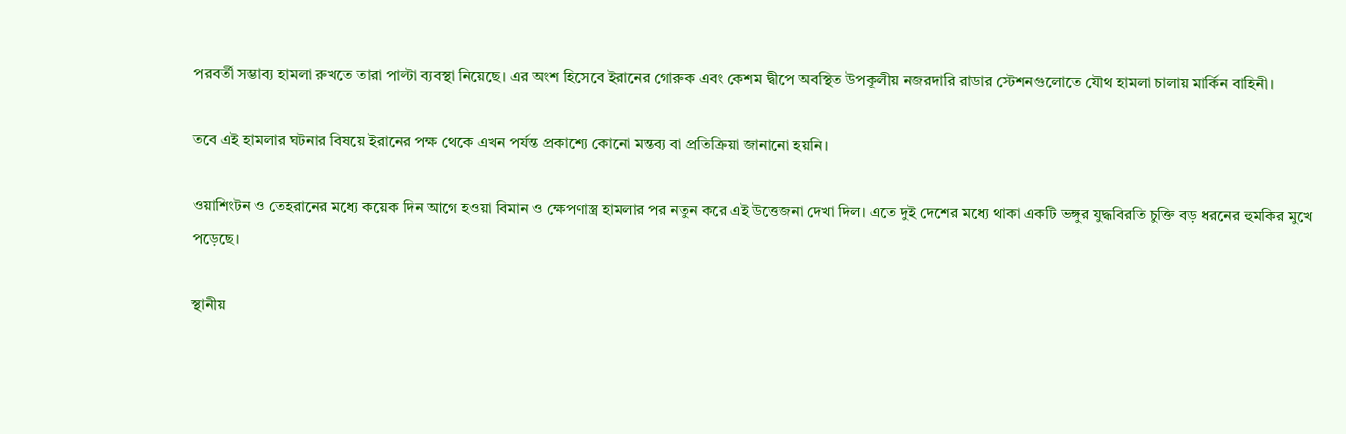পরবর্তী সম্ভাব্য হামলা রুখতে তারা পাল্টা ব্যবস্থা নিয়েছে। এর অংশ হিসেবে ইরানের গোরুক এবং কেশম দ্বীপে অবস্থিত উপকূলীয় নজরদারি রাডার স্টেশনগুলোতে যৌথ হামলা চালায় মার্কিন বাহিনী।

তবে এই হামলার ঘটনার বিষয়ে ইরানের পক্ষ থেকে এখন পর্যন্ত প্রকাশ্যে কোনো মন্তব্য বা প্রতিক্রিয়া জানানো হয়নি।

ওয়াশিংটন ও তেহরানের মধ্যে কয়েক দিন আগে হওয়া বিমান ও ক্ষেপণাস্ত্র হামলার পর নতুন করে এই উত্তেজনা দেখা দিল। এতে দুই দেশের মধ্যে থাকা একটি ভঙ্গুর যুদ্ধবিরতি চুক্তি বড় ধরনের হুমকির মুখে পড়েছে।

স্থানীয়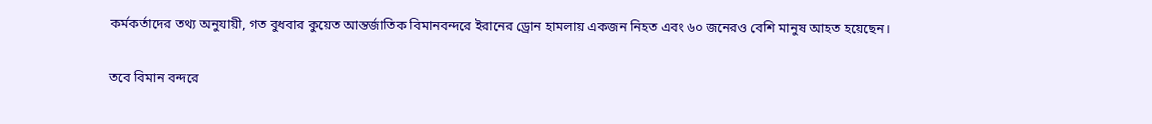কর্মকর্তাদের তথ্য অনুযায়ী, গত বুধবার কুয়েত আন্তর্জাতিক বিমানবন্দরে ইরানের ড্রোন হামলায় একজন নিহত এবং ৬০ জনেরও বেশি মানুষ আহত হয়েছেন।

তবে বিমান বন্দরে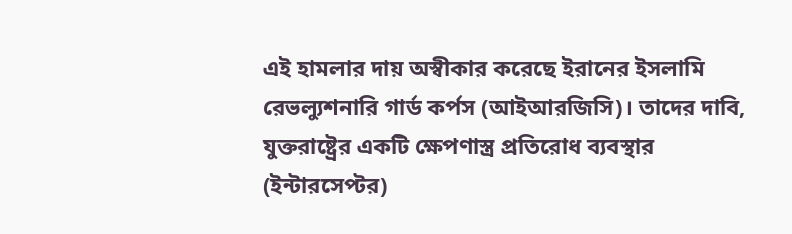এই হামলার দায় অস্বীকার করেছে ইরানের ইসলামি রেভল্যুশনারি গার্ড কর্পস (আইআরজিসি)। তাদের দাবি, যুক্তরাষ্ট্রের একটি ক্ষেপণাস্ত্র প্রতিরোধ ব্যবস্থার (ইন্টারসেপ্টর)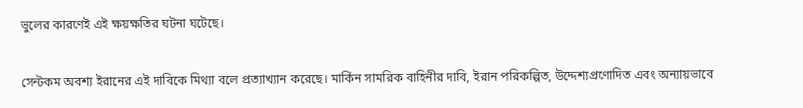ভুলের কারণেই এই ক্ষয়ক্ষতির ঘটনা ঘটেছে।

সেন্টকম অবশ্য ইরানের এই দাবিকে মিথ্যা বলে প্রত্যাখ্যান করেছে। মার্কিন সামরিক বাহিনীর দাবি, ইরান পরিকল্পিত, উদ্দেশ্যপ্রণোদিত এবং অন্যায়ভাবে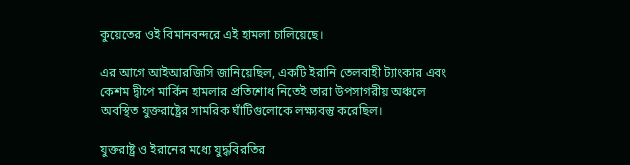কুয়েতের ওই বিমানবন্দরে এই হামলা চালিয়েছে।

এর আগে আইআরজিসি জানিয়েছিল, একটি ইরানি তেলবাহী ট্যাংকার এবং কেশম দ্বীপে মার্কিন হামলার প্রতিশোধ নিতেই তারা উপসাগরীয় অঞ্চলে অবস্থিত যুক্তরাষ্ট্রের সামরিক ঘাঁটিগুলোকে লক্ষ্যবস্তু করেছিল।

যুক্তরাষ্ট্র ও ইরানের মধ্যে যুদ্ধবিরতির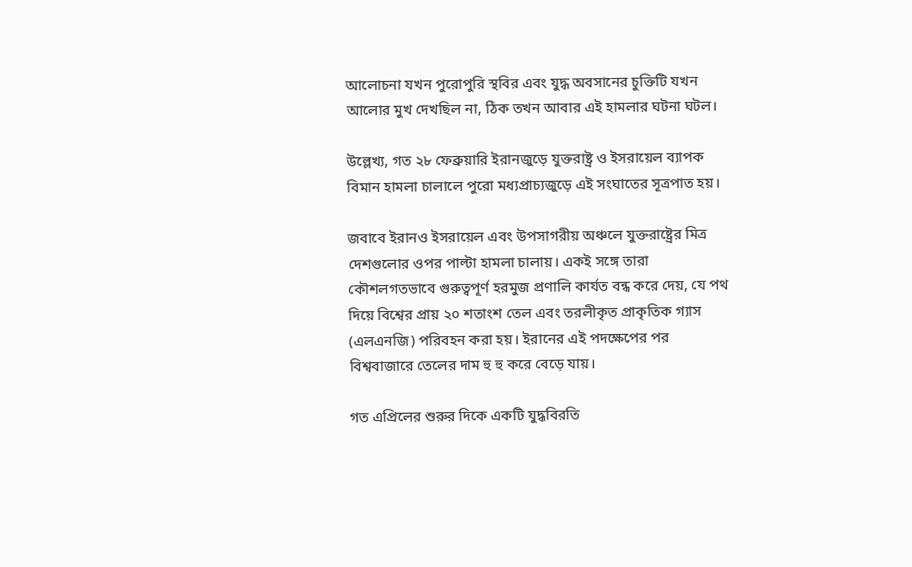আলোচনা যখন পুরোপুরি স্থবির এবং যুদ্ধ অবসানের চুক্তিটি যখন আলোর মুখ দেখছিল না, ঠিক তখন আবার এই হামলার ঘটনা ঘটল।

উল্লেখ্য, গত ২৮ ফেব্রুয়ারি ইরানজুড়ে যুক্তরাষ্ট্র ও ইসরায়েল ব্যাপক বিমান হামলা চালালে পুরো মধ্যপ্রাচ্যজুড়ে এই সংঘাতের সূত্রপাত হয়।

জবাবে ইরানও ইসরায়েল এবং উপসাগরীয় অঞ্চলে যুক্তরাষ্ট্রের মিত্র দেশগুলোর ওপর পাল্টা হামলা চালায়। একই সঙ্গে তারা কৌশলগতভাবে গুরুত্বপূর্ণ হরমুজ প্রণালি কার্যত বন্ধ করে দেয়, যে পথ দিয়ে বিশ্বের প্রায় ২০ শতাংশ তেল এবং তরলীকৃত প্রাকৃতিক গ্যাস (এলএনজি) পরিবহন করা হয়। ইরানের এই পদক্ষেপের পর বিশ্ববাজারে তেলের দাম হু হু করে বেড়ে যায়।

গত এপ্রিলের শুরুর দিকে একটি যুদ্ধবিরতি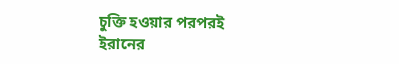চুক্তি হওয়ার পরপরই ইরানের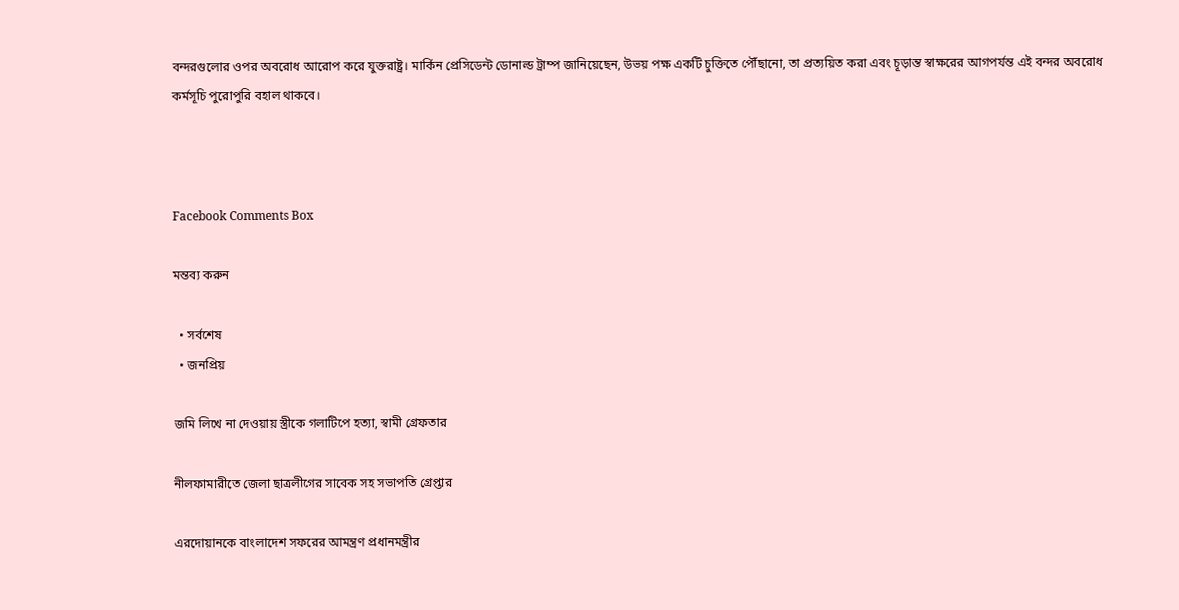বন্দরগুলোর ওপর অবরোধ আরোপ করে যুক্তরাষ্ট্র। মার্কিন প্রেসিডেন্ট ডোনাল্ড ট্রাম্প জানিয়েছেন, উভয় পক্ষ একটি চুক্তিতে পৌঁছানো, তা প্রত্যয়িত করা এবং চূড়ান্ত স্বাক্ষরের আগপর্যন্ত এই বন্দর অবরোধ কর্মসূচি পুরোপুরি বহাল থাকবে।



Facebook Comments Box

মন্তব্য করুন

  • সর্বশেষ
  • জনপ্রিয়

জমি লিখে না দেওয়ায় স্ত্রীকে গলাটিপে হত্যা, স্বামী গ্রেফতার

নীলফামারীতে জেলা ছাত্রলীগের সাবেক সহ সভাপতি গ্রেপ্তার

এরদোয়ানকে বাংলাদেশ সফরের আমন্ত্রণ প্রধানমন্ত্রীর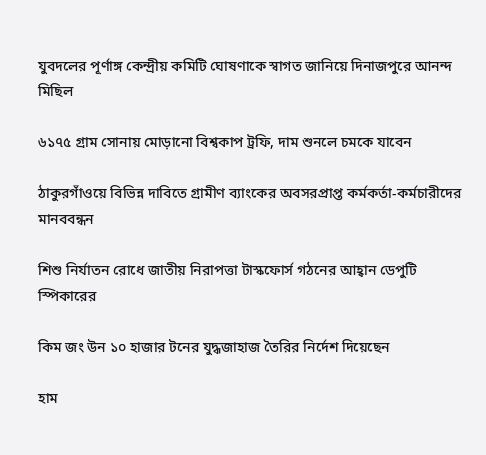যুবদলের পূর্ণাঙ্গ কেন্দ্রীয় কমিটি ঘোষণাকে স্বাগত জানিয়ে দিনাজপুরে আনন্দ মিছিল

৬১৭৫ গ্রাম সোনায় মোড়ানো বিশ্বকাপ ট্রফি, দাম শুনলে চমকে যাবেন

ঠাকুরগাঁওয়ে বিভিন্ন দাবিতে গ্রামীণ ব্যাংকের অবসরপ্রাপ্ত কর্মকর্তা-কর্মচারীদের মানববন্ধন

শিশু নির্যাতন রোধে জাতীয় নিরাপত্তা টাস্কফোর্স গঠনের আহ্বান ডেপুটি স্পিকারের

কিম জং উন ১০ হাজার টনের যুদ্ধজাহাজ তৈরির নির্দেশ দিয়েছেন

হাম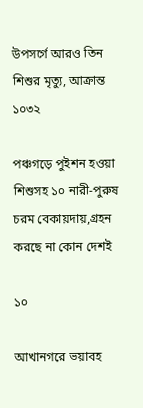উপসর্গে আরও তিন শিশুর মৃত্যু, আক্রান্ত ১০৩২

পঞ্চগড়ে পুইশন হওয়া শিশুসহ ১০ নারী-পুরুষ চরম বেকায়দায়,গ্রহন করছে না কোন দেশই

১০

আখানগরে ভয়াবহ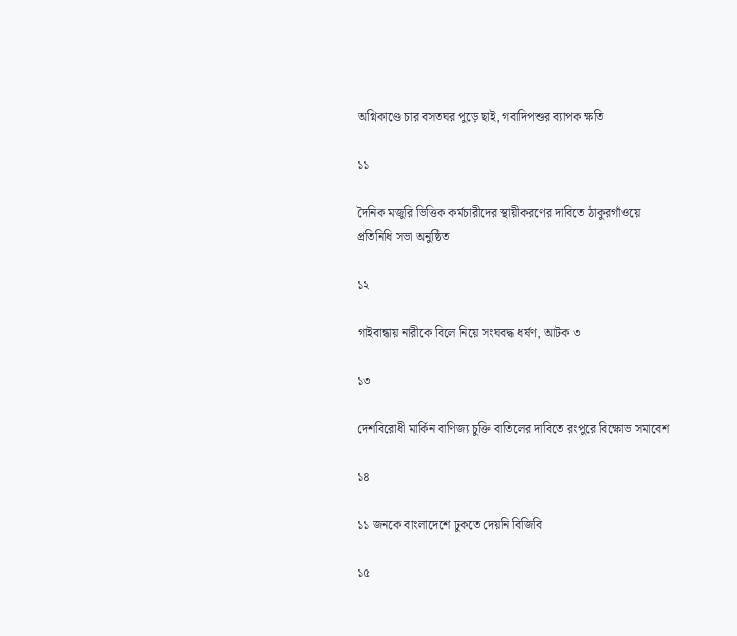অগ্নিকাণ্ডে চার বসতঘর পুড়ে ছাই, গবাদিপশুর ব্যাপক ক্ষতি

১১

দৈনিক মজুরি ভিত্তিক কর্মচারীদের স্থায়ীকরণের দাবিতে ঠাকুরগাঁওয়ে প্রতিনিধি সভা অনুষ্ঠিত

১২

গাইবান্ধায় নারীকে বিলে নিয়ে সংঘবদ্ধ ধর্ষণ, আটক ৩

১৩

দেশবিরোধী মার্কিন বাণিজ্য চুক্তি বাতিলের দাবিতে রংপুরে বিক্ষোভ সমাবেশ

১৪

১১ জনকে বাংলাদেশে ঢুকতে দেয়নি বিজিবি

১৫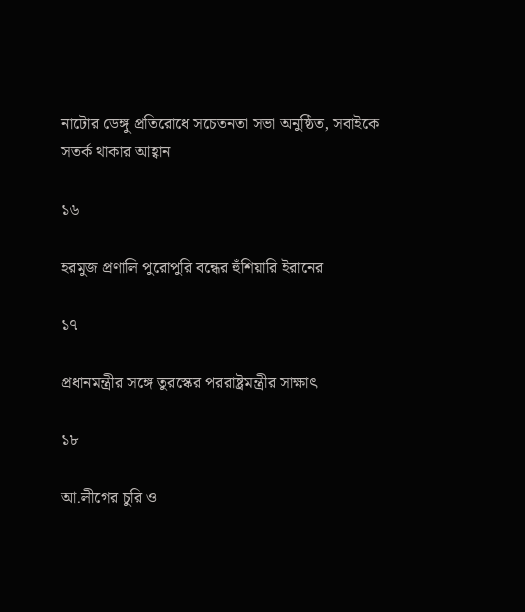নাটোর ডেঙ্গু প্রতিরোধে সচেতনতা সভা অনুষ্ঠিত, সবাইকে সতর্ক থাকার আহ্বান

১৬

হরমুজ প্রণালি পুরোপুরি বন্ধের হুঁশিয়ারি ইরানের

১৭

প্রধানমন্ত্রীর সঙ্গে তুরস্কের পররাষ্ট্রমন্ত্রীর সাক্ষাৎ

১৮

আ.লীগের চুরি ও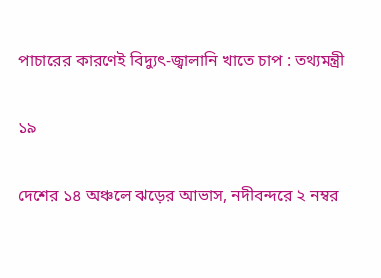পাচারের কারণেই বিদ্যুৎ-জ্বালানি খাতে চাপ : তথ্যমন্ত্রী

১৯

দেশের ১৪ অঞ্চলে ঝড়ের আভাস, নদীবন্দরে ২ নম্বর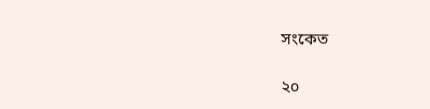সংকেত

২০